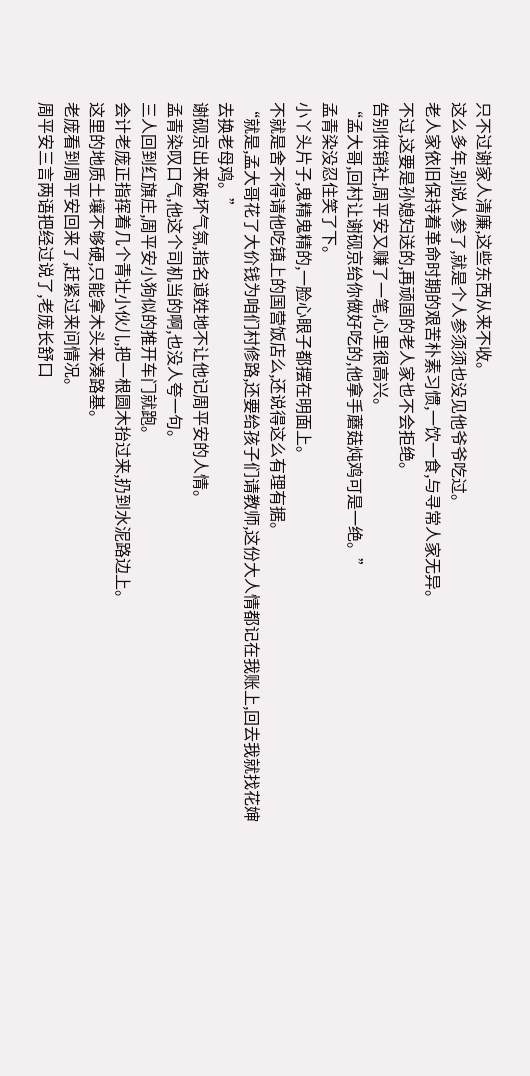只不过谢家人清廉,这些东西从来不收。
这么多年,别说人参了,就是个人参须须也没见他爷爷吃过。
老人家依旧保持着革命时期的艰苦朴素习惯,一饮一食,与寻常人家无异。
不过,这要是孙媳妇送的,再顽固的老人家也不会拒绝。
告别供销社,周平安又赚了一笔,心里很高兴。
“孟大哥,回村让谢砚京给你做好吃的,他拿手蘑菇炖鸡可是一绝。”
孟青染没忍住笑了下。
小丫头片子,鬼精鬼精的,一脸心眼子都摆在明面上。
不就是舍不得请他吃镇上的国营饭店么,还说得这么有理有据。
“就是,孟大哥花了大价钱为咱们村修路,还要给孩子们请教师,这份大人情都记在我账上,回去我就找花婶去换老母鸡。”
谢砚京出来破坏气氛,指名道姓地不让他记周平安的人情。
孟青染叹口气,他这个司机当的啊,也没人夸一句。
三人回到红旗庄,周平安小狗似的推开车门就跑。
会计老庞正指挥着几个青壮小伙儿,把一根圆木抬过来,扔到水泥路边上。
这里的地质土壤不够硬,只能拿木头来凑路基。
老庞看到周平安回来了,赶紧过来问情况。
周平安三言两语把经过说了,老庞长舒口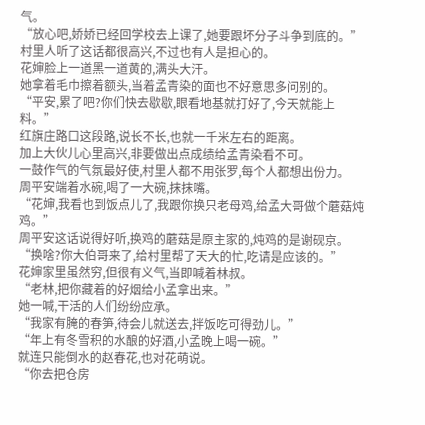气。
“放心吧,娇娇已经回学校去上课了,她要跟坏分子斗争到底的。”
村里人听了这话都很高兴,不过也有人是担心的。
花婶脸上一道黑一道黄的,满头大汗。
她拿着毛巾擦着额头,当着孟青染的面也不好意思多问别的。
“平安,累了吧?你们快去歇歇,眼看地基就打好了,今天就能上料。”
红旗庄路口这段路,说长不长,也就一千米左右的距离。
加上大伙儿心里高兴,非要做出点成绩给孟青染看不可。
一鼓作气的气氛最好使,村里人都不用张罗,每个人都想出份力。
周平安端着水碗,喝了一大碗,抹抹嘴。
“花婶,我看也到饭点儿了,我跟你换只老母鸡,给孟大哥做个蘑菇炖鸡。”
周平安这话说得好听,换鸡的蘑菇是原主家的,炖鸡的是谢砚京。
“换啥?你大伯哥来了,给村里帮了天大的忙,吃请是应该的。”
花婶家里虽然穷,但很有义气,当即喊着林叔。
“老林,把你藏着的好烟给小孟拿出来。”
她一喊,干活的人们纷纷应承。
“我家有腌的春笋,待会儿就送去,拌饭吃可得劲儿。”
“年上有冬雪积的水酿的好酒,小孟晚上喝一碗。”
就连只能倒水的赵春花,也对花萌说。
“你去把仓房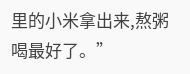里的小米拿出来,熬粥喝最好了。”